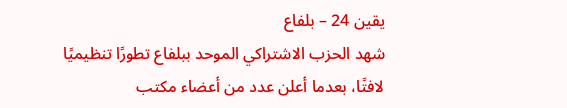يقين 24 – بلفاع
شهد الحزب الاشتراكي الموحد ببلفاع تطورًا تنظيميًا لافتًا، بعدما أعلن عدد من أعضاء مكتب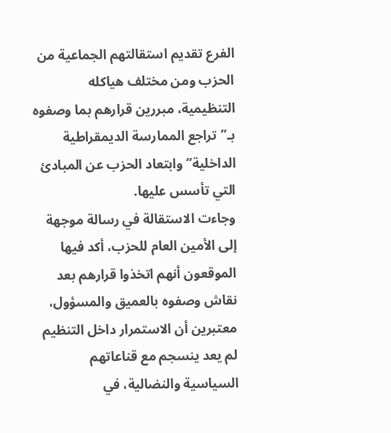الفرع تقديم استقالتهم الجماعية من الحزب ومن مختلف هياكله التنظيمية، مبررين قرارهم بما وصفوه بـ”تراجع الممارسة الديمقراطية الداخلية” وابتعاد الحزب عن المبادئ التي تأسس عليها.
وجاءت الاستقالة في رسالة موجهة إلى الأمين العام للحزب، أكد فيها الموقعون أنهم اتخذوا قرارهم بعد نقاش وصفوه بالعميق والمسؤول، معتبرين أن الاستمرار داخل التنظيم لم يعد ينسجم مع قناعاتهم السياسية والنضالية، في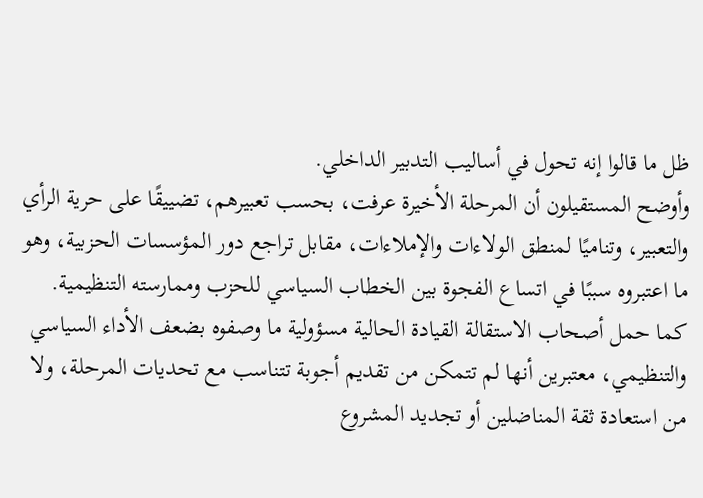ظل ما قالوا إنه تحول في أساليب التدبير الداخلي.
وأوضح المستقيلون أن المرحلة الأخيرة عرفت، بحسب تعبيرهم، تضييقًا على حرية الرأي والتعبير، وتناميًا لمنطق الولاءات والإملاءات، مقابل تراجع دور المؤسسات الحزبية، وهو ما اعتبروه سببًا في اتساع الفجوة بين الخطاب السياسي للحزب وممارسته التنظيمية.
كما حمل أصحاب الاستقالة القيادة الحالية مسؤولية ما وصفوه بضعف الأداء السياسي والتنظيمي، معتبرين أنها لم تتمكن من تقديم أجوبة تتناسب مع تحديات المرحلة، ولا من استعادة ثقة المناضلين أو تجديد المشروع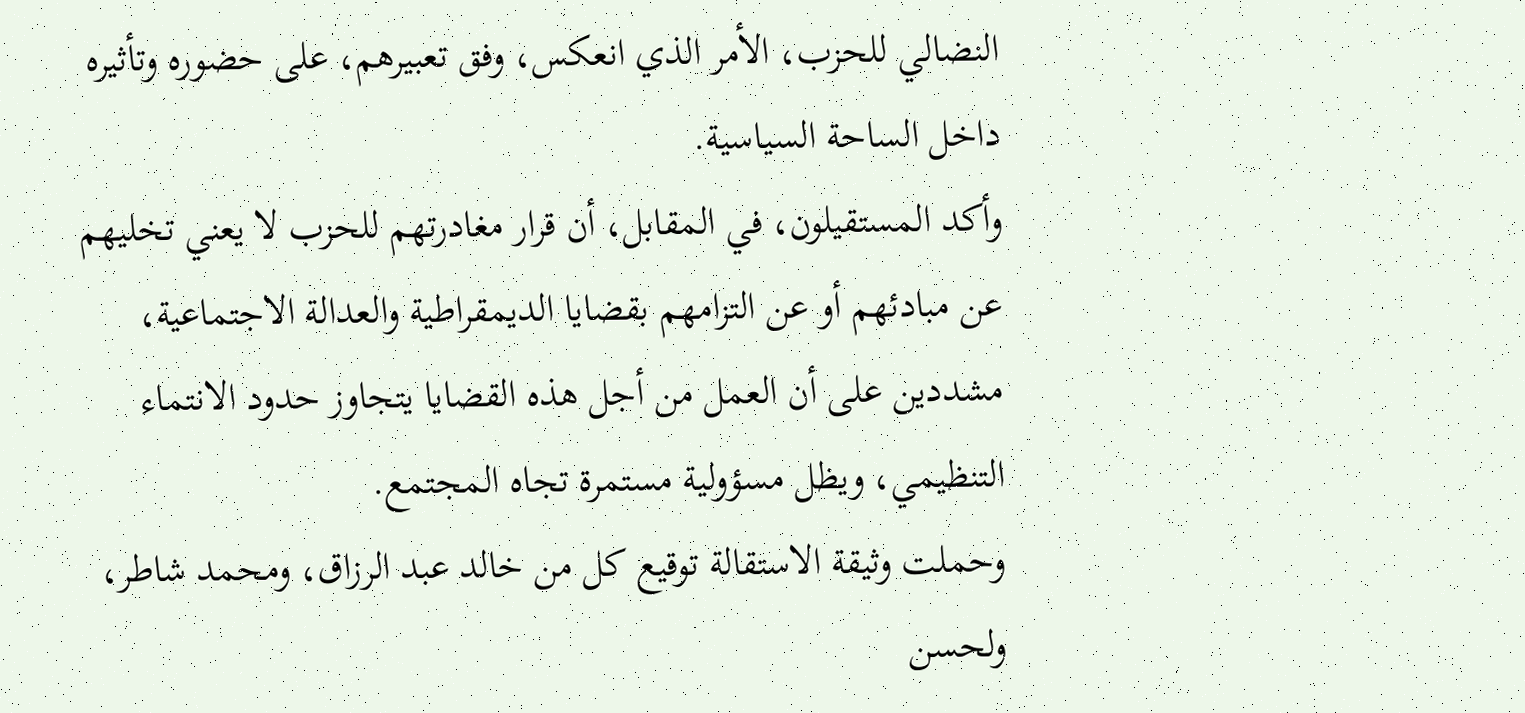النضالي للحزب، الأمر الذي انعكس، وفق تعبيرهم، على حضوره وتأثيره داخل الساحة السياسية.
وأكد المستقيلون، في المقابل، أن قرار مغادرتهم للحزب لا يعني تخليهم عن مبادئهم أو عن التزامهم بقضايا الديمقراطية والعدالة الاجتماعية، مشددين على أن العمل من أجل هذه القضايا يتجاوز حدود الانتماء التنظيمي، ويظل مسؤولية مستمرة تجاه المجتمع.
وحملت وثيقة الاستقالة توقيع كل من خالد عبد الرزاق، ومحمد شاطر، ولحسن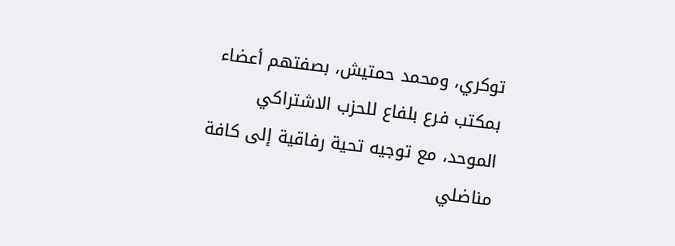توكري، ومحمد حمتیش، بصفتهم أعضاء بمكتب فرع بلفاع للحزب الاشتراكي الموحد، مع توجيه تحية رفاقية إلى كافة مناضلي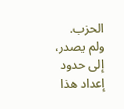الحزب.
ولم يصدر، إلى حدود إعداد هذا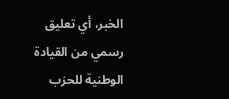الخبر، أي تعليق رسمي من القيادة الوطنية للحزب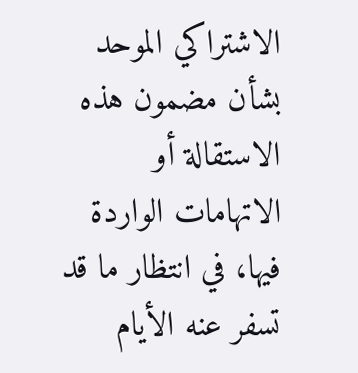الاشتراكي الموحد بشأن مضمون هذه الاستقالة أو الاتهامات الواردة فيها، في انتظار ما قد تسفر عنه الأيام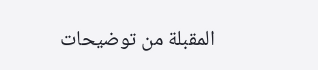المقبلة من توضيحات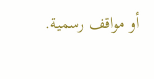أو مواقف رسمية.